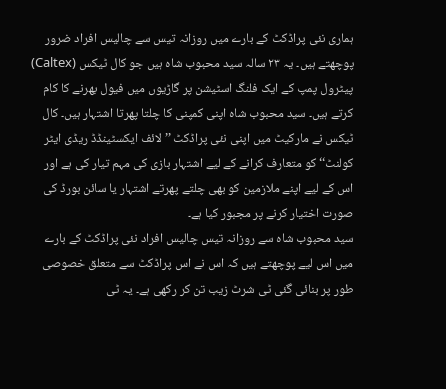ہماری نئی پراڈکٹ کے بارے میں روزانہ تیس سے چالیس افراد ضرور پوچھتے ہیں۔ یہ ۲۳ سالہ سید محبوب شاہ ہیں جو کال ٹیکس (Caltex) پیٹرول پمپ کے ایک فلنگ اسٹیشن پر گاڑیوں میں فیول بھرنے کا کام کرتے ہیں۔ سید محبوب شاہ اپنی کمپنی کا چلتا پھرتا اشتہار ہیں۔ کال ٹیکس نے مارکیٹ میں اپنی نئی پراڈکٹ ’’لائف ایکسٹینڈڈ ریڈی ایٹر کولنٹ‘‘ کو متعارف کرانے کے لیے اشتہار بازی کی مہم تیار کی ہے اور اس کے لیے اپنے ملازمین کو بھی چلتے پھرتے اشتہار یا سائن بورڈ کی صورت اختیار کرنے پر مجبور کیا ہے۔
سید محبوب شاہ سے روزانہ تیس چالیس افراد نئی پراڈکٹ کے بارے میں اس لیے پوچھتے ہیں کہ اس نے اس پراڈکٹ سے متعلق خصوصی طور پر بنائی گئی ٹی شرٹ زیب تن کر رکھی ہے۔ یہ ٹی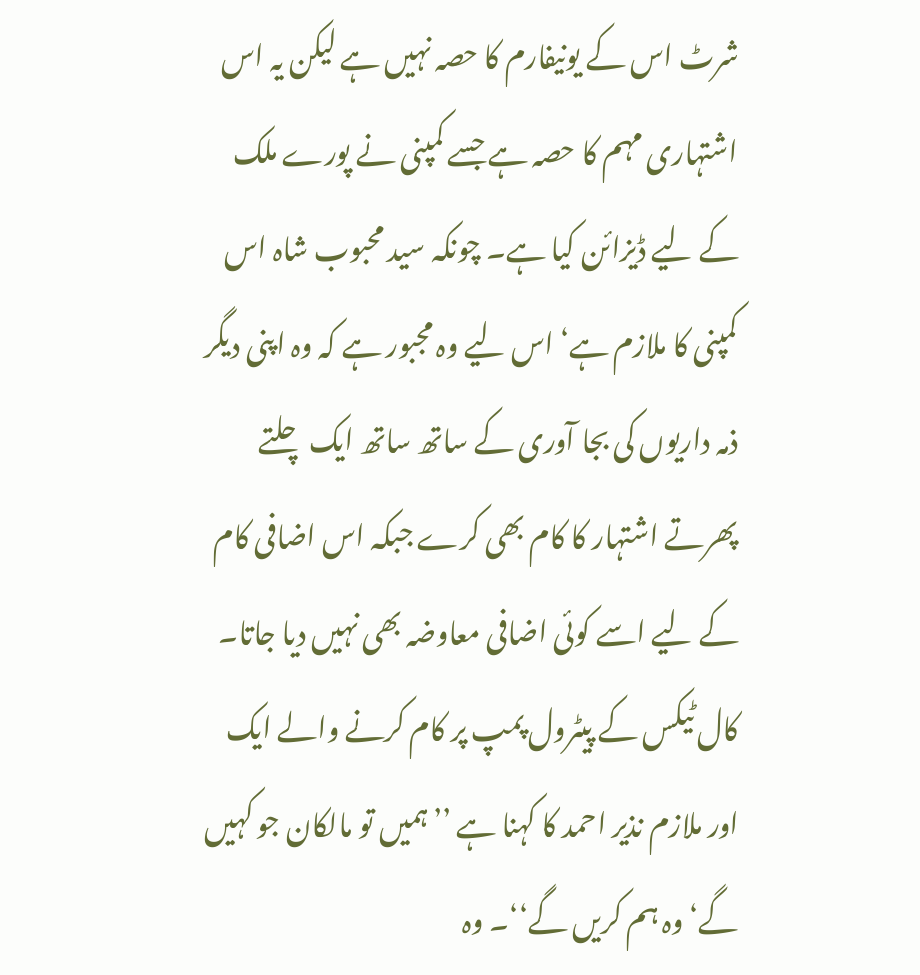شرٹ اس کے یونیفارم کا حصہ نہیں ہے لیکن یہ اس اشتہاری مہم کا حصہ ہے جسے کمپنی نے پورے ملک کے لیے ڈیزائن کیا ہے۔ چونکہ سید محبوب شاہ اس کمپنی کا ملازم ہے‘ اس لیے وہ مجبور ہے کہ وہ اپنی دیگر ذمہ داریوں کی بجا آوری کے ساتھ ساتھ ایک چلتے پھرتے اشتہار کا کام بھی کرے جبکہ اس اضافی کام کے لیے اسے کوئی اضافی معاوضہ بھی نہیں دیا جاتا۔
کال ٹیکس کے پیٹرول پمپ پر کام کرنے والے ایک اور ملازم نذیر احمد کا کہنا ہے ’’ہمیں تو مالکان جو کہیں گے‘ وہ ہم کریں گے‘‘۔ وہ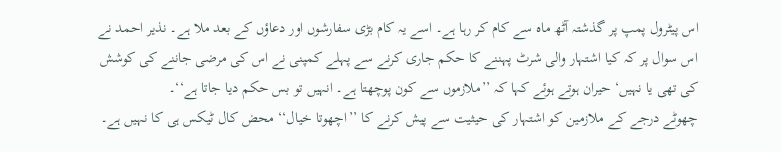اس پیٹرول پمپ پر گذشتہ آٹھ ماہ سے کام کر رہا ہے۔ اسے یہ کام بڑی سفارشوں اور دعاؤں کے بعد ملا ہے۔ نذیر احمد نے اس سوال پر کہ کیا اشتہار والی شرٹ پہننے کا حکم جاری کرنے سے پہلے کمپنی نے اس کی مرضی جاننے کی کوشش کی تھی یا نہیں‘ حیران ہوتے ہوئے کہا کہ ’’ملازموں سے کون پوچھتا ہے۔ انہیں تو بس حکم دیا جاتا ہے‘‘۔
چھوٹے درجے کے ملازمین کو اشتہار کی حیثیت سے پیش کرنے کا ’’اچھوتا خیال‘‘ محض کال ٹیکس ہی کا نہیں ہے۔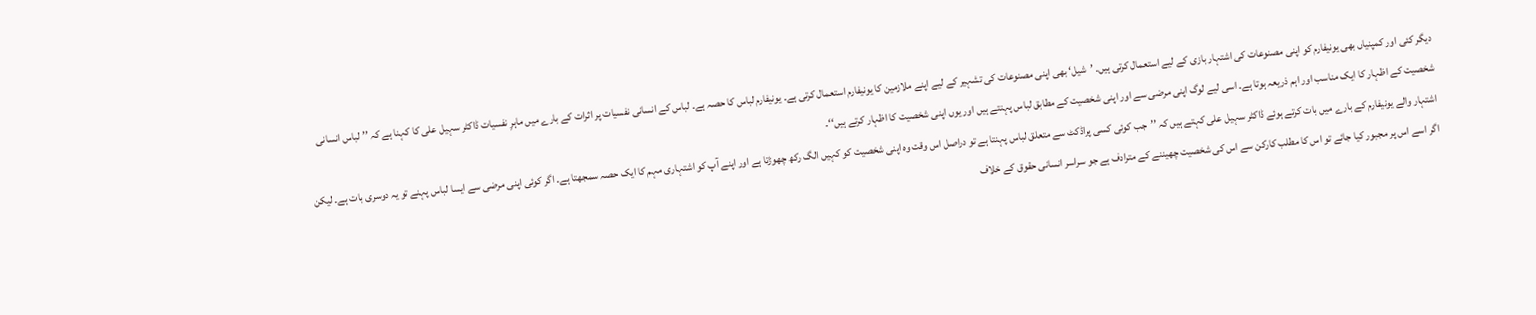دیگر کئی اور کمپنیاں بھی یونیفارم کو اپنی مصنوعات کی اشتہار بازی کے لیے استعمال کرتی ہیں۔ ’شیل‘ بھی اپنی مصنوعات کی تشہیر کے لیے اپنے ملازمین کا یونیفارم استعمال کرتی ہے۔ یونیفارم لباس کا حصہ ہے۔ لباس کے انسانی نفسیات پر اثرات کے بارے میں ماہرِ نفسیات ڈاکٹر سہیل علی کا کہنا ہے کہ ’’لباس انسانی شخصیت کے اظہار کا ایک مناسب اور اہم ذریعہ ہوتا ہے۔ اسی لیے لوگ اپنی مرضی سے اور اپنی شخصیت کے مطابق لباس پہنتے ہیں اور یوں اپنی شخصیت کا اظہار کرتے ہیں‘‘۔
اشتہار والے یونیفارم کے بارے میں بات کرتے ہوئے ڈاکٹر سہیل علی کہتے ہیں کہ ’’جب کوئی کسی پراڈکٹ سے متعلق لباس پہنتا ہے تو دراصل اس وقت وہ اپنی شخصیت کو کہیں الگ رکھ چھوڑتا ہے اور اپنے آپ کو اشتہاری مہم کا ایک حصہ سمجھتا ہے۔ اگر کوئی اپنی مرضی سے ایسا لباس پہنے تو یہ دوسری بات ہے۔ لیکن اگر اسے اس پر مجبور کیا جائے تو اس کا مطلب کارکن سے اس کی شخصیت چھیننے کے مترادف ہے جو سراسر انسانی حقوق کے خلاف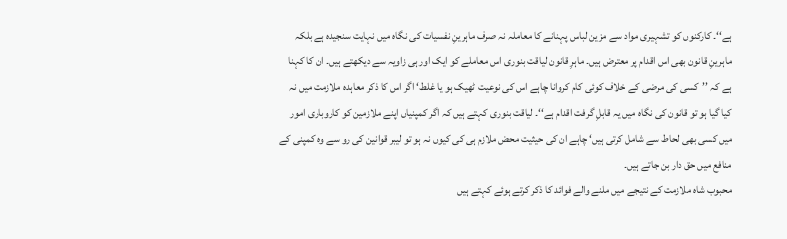ہے‘‘۔ کارکنوں کو تشہیری مواد سے مزین لباس پہنانے کا معاملہ نہ صرف ماہرینِ نفسیات کی نگاہ میں نہایت سنجیدہ ہے بلکہ ماہرینِ قانون بھی اس اقدام پر معترض ہیں۔ ماہرِ قانون لیاقت بنوری اس معاملے کو ایک اور ہی زاویہ سے دیکھتے ہیں۔ ان کا کہنا ہے کہ ’’کسی کی مرضی کے خلاف کوئی کام کروانا چاہے اس کی نوعیت ٹھیک ہو یا غلط‘ اگر اس کا ذکر معاہدہ ملازمت میں نہ کیا گیا ہو تو قانون کی نگاہ میں یہ قابلِ گرفت اقدام ہے‘‘۔ لیاقت بنوری کہتے ہیں کہ اگر کمپنیاں اپنے ملازمین کو کاروباری امور میں کسی بھی لحاط سے شامل کرتی ہیں‘ چاہے ان کی حیثیت محض ملازم ہی کی کیوں نہ ہو تو لیبر قوانین کی رو سے وہ کمپنی کے منافع میں حق دار بن جاتے ہیں۔
محبوب شاہ ملازمت کے نتیجے میں ملنے والے فوائد کا ذکر کرتے ہوئے کہتے ہیں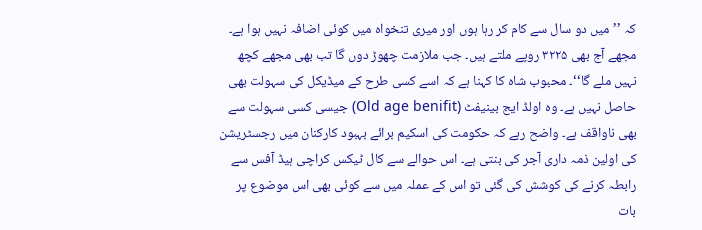کہ ’’میں دو سال سے کام کر رہا ہوں اور میری تنخواہ میں کوئی اضافہ نہیں ہوا ہے۔ مجھے آج بھی ۳۲۲۵ روپے ملتے ہیں۔ جب ملازمت چھوڑ دوں گا تب بھی مجھے کچھ نہیں ملے گا‘‘۔ محبوب شاہ کا کہنا ہے کہ اسے کسی طرح کے میڈیکل کی سہولت بھی حاصل نہیں ہے۔ وہ اولڈ ایج بینیفٹ (Old age benifit) جیسی کسی سہولت سے بھی ناواقف ہے۔ واضح رہے کہ حکومت کی اسکیم برائے بہبود کارکنان میں رجسٹریشن کی اولین ذمہ داری آجر کی بنتی ہے۔ اس حوالے سے کال ٹیکس کراچی ہیڈ آفس سے رابطہ کرنے کی کوشش کی گئی تو اس کے عملہ میں سے کوئی بھی اس موضوع پر بات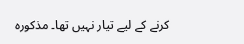کرنے کے لیے تیار نہیں تھا۔ مذکورہ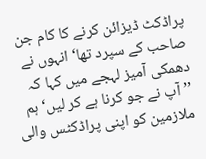پراڈکٹ ڈیزائن کرنے کا کام جن صاحب کے سپرد تھا‘ انہوں نے دھمکی آمیز لہجے میں کہا کہ ’’آپ نے جو کرنا ہے کر لیں‘ ہم ملازمین کو اپنی پراڈکٹس والی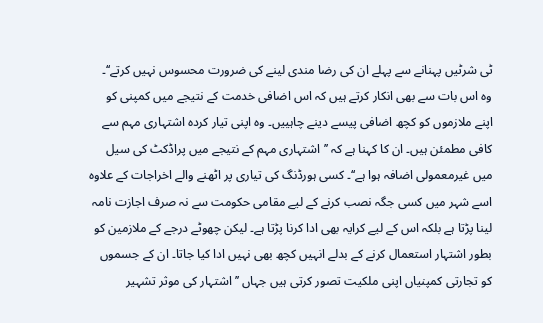ٹی شرٹیں پہنانے سے پہلے ان کی رضا مندی لینے کی ضرورت محسوس نہیں کرتے‘‘۔
وہ اس بات سے بھی انکار کرتے ہیں کہ اس اضافی خدمت کے نتیجے میں کمپنی کو اپنے ملازموں کو کچھ اضافی پیسے دینے چاہییں۔ وہ اپنی تیار کردہ اشتہاری مہم سے کافی مطمئن ہیں۔ ان کا کہنا ہے کہ ’’اشتہاری مہم کے نتیجے میں پراڈکٹ کی سیل میں غیرمعمولی اضافہ ہوا ہے‘‘۔ کسی ہورڈنگ کی تیاری پر اٹھنے والے اخراجات کے علاوہ اسے شہر میں کسی جگہ نصب کرنے کے لیے مقامی حکومت سے نہ صرف اجازت نامہ لینا پڑتا ہے بلکہ اس کے لیے کرایہ بھی ادا کرنا پڑتا ہے۔ لیکن چھوٹے درجے کے ملازمین کو بطور اشتہار استعمال کرنے کے بدلے انہیں کچھ بھی نہیں ادا کیا جاتا۔ ان کے جسموں کو تجارتی کمپنیاں اپنی ملکیت تصور کرتی ہیں جہاں ’’اشتہار کی موثر تشہیر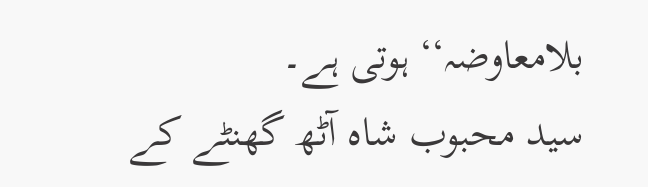بلامعاوضہ‘‘ ہوتی ہے۔
سید محبوب شاہ آٹھ گھنٹے کے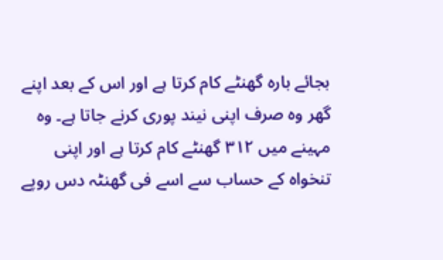بجائے بارہ گھنٹے کام کرتا ہے اور اس کے بعد اپنے گھر وہ صرف اپنی نیند پوری کرنے جاتا ہے۔ وہ مہینے میں ۳۱۲ گھنٹے کام کرتا ہے اور اپنی تنخواہ کے حساب سے اسے فی گھنٹہ دس روپے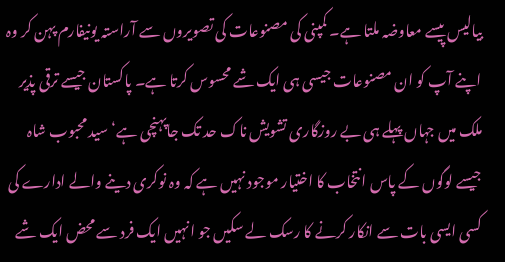بیالیس پیسے معاوضہ ملتا ہے۔ کمپنی کی مصنوعات کی تصویروں سے آراستہ یونیفارم پہن کر وہ اپنے آپ کو ان مصنوعات جیسی ہی ایک شے محسوس کرتا ہے۔ پاکستان جیسے ترقی پذیر ملک میں جہاں پہلے ہی بے روزگاری تشویش ناک حد تک جاپہنچی ہے‘ سید محبوب شاہ جیسے لوگوں کے پاس انتخاب کا اختیار موجود نہیں ہے کہ وہ نوکری دینے والے ادارے کی کسی ایسی بات سے انکار کرنے کا رسک لے سکیں جو انہیں ایک فرد سے محض ایک شے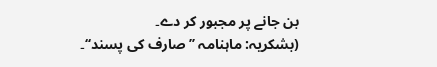بن جانے پر مجبور کر دے۔
(بشکریہ: ماہنامہ ’’صارف کی پسند‘‘۔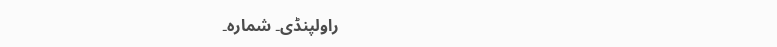راولپنڈی۔ شمارہ۔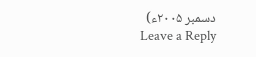دسمبر ۲۰۰۵ء)
Leave a Reply